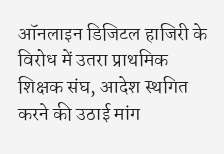ऑनलाइन डिजिटल हाजिरी के विरोध में उतरा प्राथमिक शिक्षक संघ, आदेश स्थगित करने की उठाई मांग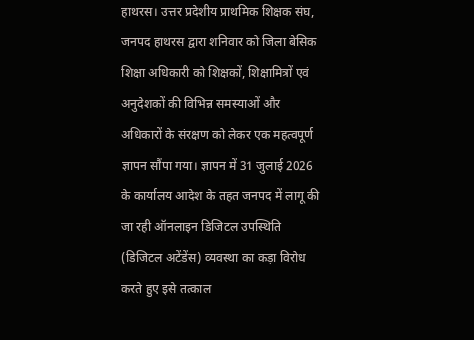हाथरस। उत्तर प्रदेशीय प्राथमिक शिक्षक संघ, जनपद हाथरस द्वारा शनिवार को जिला बेसिक शिक्षा अधिकारी को शिक्षकों, शिक्षामित्रों एवं अनुदेशकों की विभिन्न समस्याओं और अधिकारों के संरक्षण को लेकर एक महत्वपूर्ण ज्ञापन सौंपा गया। ज्ञापन में 31 जुलाई 2026 के कार्यालय आदेश के तहत जनपद में लागू की जा रही ऑनलाइन डिजिटल उपस्थिति (डिजिटल अटेंडेंस) व्यवस्था का कड़ा विरोध करते हुए इसे तत्काल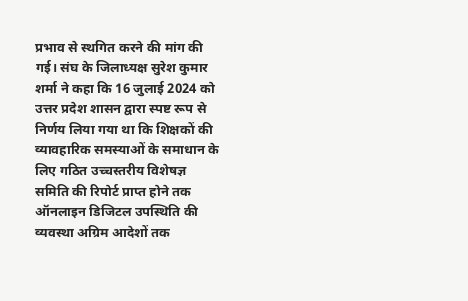प्रभाव से स्थगित करने की मांग की गई। संघ के जिलाध्यक्ष सुरेश कुमार शर्मा ने कहा कि 16 जुलाई 2024 को उत्तर प्रदेश शासन द्वारा स्पष्ट रूप से निर्णय लिया गया था कि शिक्षकों की व्यावहारिक समस्याओं के समाधान के लिए गठित उच्चस्तरीय विशेषज्ञ समिति की रिपोर्ट प्राप्त होने तक ऑनलाइन डिजिटल उपस्थिति की व्यवस्था अग्रिम आदेशों तक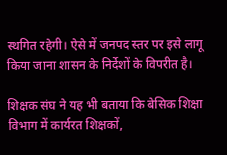स्थगित रहेगी। ऐसे में जनपद स्तर पर इसे लागू किया जाना शासन के निर्देशों के विपरीत है।

शिक्षक संघ ने यह भी बताया कि बेसिक शिक्षा विभाग में कार्यरत शिक्षकों,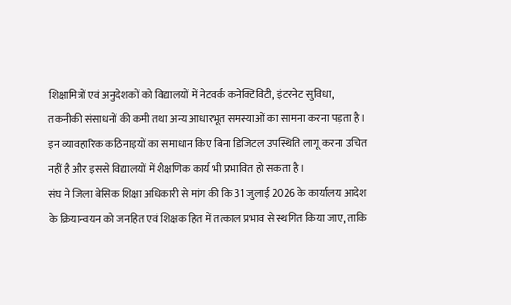शिक्षामित्रों एवं अनुदेशकों को विद्यालयों में नेटवर्क कनेक्टिविटी, इंटरनेट सुविधा, तकनीकी संसाधनों की कमी तथा अन्य आधारभूत समस्याओं का सामना करना पड़ता है। इन व्यावहारिक कठिनाइयों का समाधान किए बिना डिजिटल उपस्थिति लागू करना उचित नहीं है और इससे विद्यालयों में शैक्षणिक कार्य भी प्रभावित हो सकता है।
संघ ने जिला बेसिक शिक्षा अधिकारी से मांग की कि 31 जुलाई 2026 के कार्यालय आदेश के क्रियान्वयन को जनहित एवं शिक्षक हित में तत्काल प्रभाव से स्थगित किया जाए, ताकि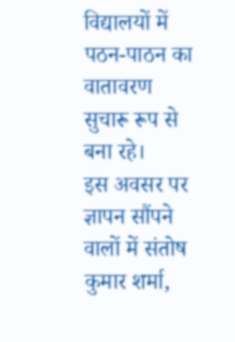विद्यालयों में पठन-पाठन का वातावरण सुचारू रूप से बना रहे।
इस अवसर पर ज्ञापन सौंपने वालों में संतोष कुमार शर्मा,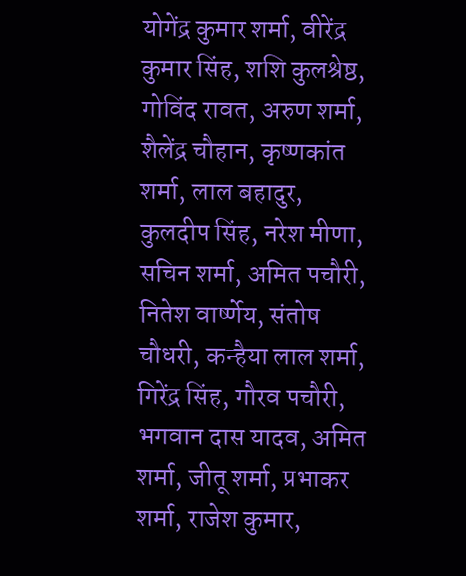योगेंद्र कुमार शर्मा, वीरेंद्र कुमार सिंह, शशि कुलश्रेष्ठ, गोविंद रावत, अरुण शर्मा, शैलेंद्र चौहान, कृष्णकांत शर्मा, लाल बहादुर, कुलदीप सिंह, नरेश मीणा, सचिन शर्मा, अमित पचौरी, नितेश वार्ष्णेय, संतोष चौधरी, कन्हैया लाल शर्मा, गिरेंद्र सिंह, गौरव पचौरी, भगवान दास यादव, अमित शर्मा, जीतू शर्मा, प्रभाकर शर्मा, राजेश कुमार,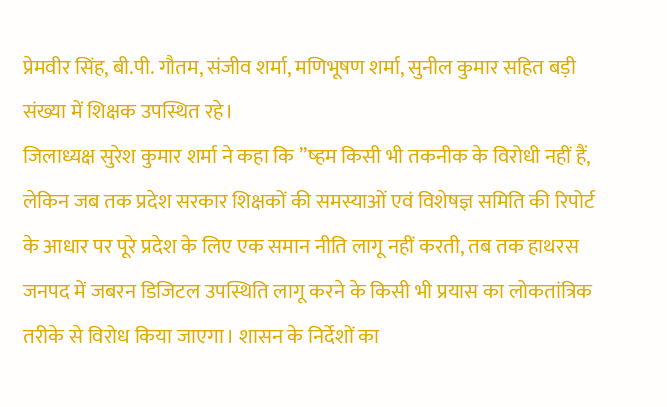प्रेमवीर सिंह, बी.पी. गौतम, संजीव शर्मा, मणिभूषण शर्मा, सुनील कुमार सहित बड़ी संख्या में शिक्षक उपस्थित रहे।
जिलाध्यक्ष सुरेश कुमार शर्मा ने कहा कि ’’ष्हम किसी भी तकनीक के विरोधी नहीं हैं, लेकिन जब तक प्रदेश सरकार शिक्षकों की समस्याओं एवं विशेषज्ञ समिति की रिपोर्ट के आधार पर पूरे प्रदेश के लिए एक समान नीति लागू नहीं करती, तब तक हाथरस जनपद में जबरन डिजिटल उपस्थिति लागू करने के किसी भी प्रयास का लोकतांत्रिक तरीके से विरोध किया जाएगा। शासन के निर्देशों का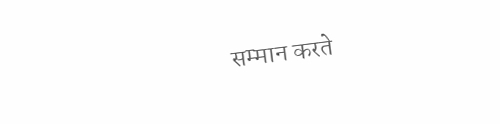सम्मान करते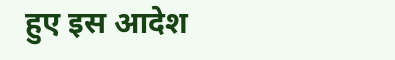हुए इस आदेश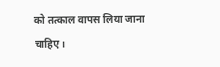को तत्काल वापस लिया जाना चाहिए।